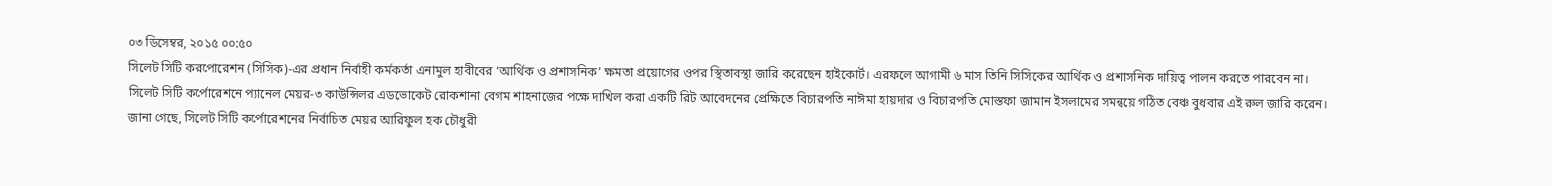০৩ ডিসেম্বর, ২০১৫ ০০:৫০
সিলেট সিটি করপোরেশন (সিসিক)-এর প্রধান নির্বাহী কর্মকর্তা এনামুল হাবীবের ‘আর্থিক ও প্রশাসনিক’ ক্ষমতা প্রয়োগের ওপর স্থিতাবস্থা জারি করেছেন হাইকোর্ট। এরফলে আগামী ৬ মাস তিনি সিসিকের আর্থিক ও প্রশাসনিক দায়িত্ব পালন করতে পারবেন না।
সিলেট সিটি কর্পোরেশনে প্যানেল মেয়র-৩ কাউন্সিলর এডভোকেট রোকশানা বেগম শাহনাজের পক্ষে দাখিল করা একটি রিট আবেদনের প্রেক্ষিতে বিচারপতি নাঈমা হায়দার ও বিচারপতি মোস্তফা জামান ইসলামের সমন্বয়ে গঠিত বেঞ্চ বুধবার এই রুল জারি করেন।
জানা গেছে, সিলেট সিটি কর্পোরেশনের নির্বাচিত মেয়র আরিফুল হক চৌধুরী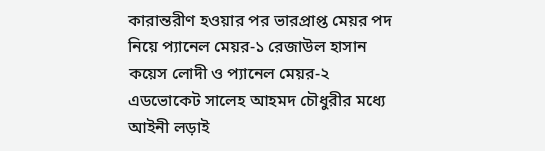কারান্তরীণ হওয়ার পর ভারপ্রাপ্ত মেয়র পদ নিয়ে প্যানেল মেয়র-১ রেজাউল হাসান কয়েস লোদী ও প্যানেল মেয়র-২ এডভোকেট সালেহ আহমদ চৌধুরীর মধ্যে আইনী লড়াই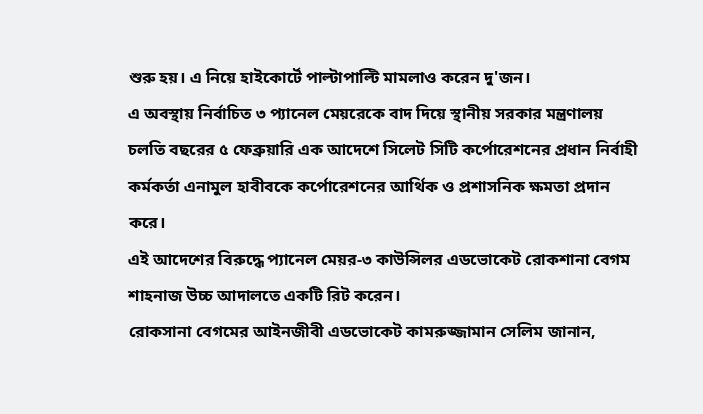শুরু হয়। এ নিয়ে হাইকোর্টে পাল্টাপাল্টি মামলাও করেন দু'জন।
এ অবস্থায় নির্বাচিত ৩ প্যানেল মেয়রেকে বাদ দিয়ে স্থানীয় সরকার মন্ত্রণালয় চলতি বছরের ৫ ফেব্রুয়ারি এক আদেশে সিলেট সিটি কর্পোরেশনের প্রধান নির্বাহী কর্মকর্তা এনামুল হাবীবকে কর্পোরেশনের আর্থিক ও প্রশাসনিক ক্ষমতা প্রদান করে।
এই আদেশের বিরুদ্ধে প্যানেল মেয়র-৩ কাউন্সিলর এডভোকেট রোকশানা বেগম শাহনাজ উচ্চ আদালতে একটি রিট করেন।
রোকসানা বেগমের আইনজীবী এডভোকেট কামরুজ্জামান সেলিম জানান,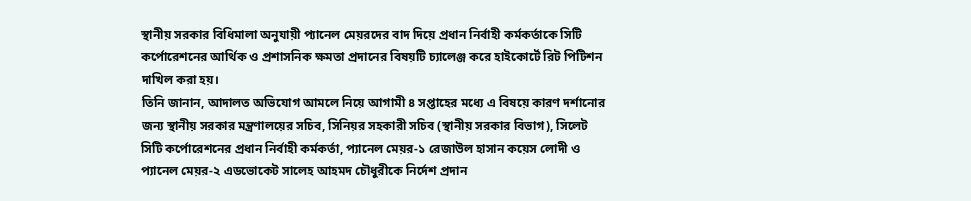স্থানীয় সরকার বিধিমালা অনুযায়ী প্যানেল মেয়রদের বাদ দিয়ে প্রধান নির্বাহী কর্মকর্তাকে সিটি কর্পোরেশনের আর্থিক ও প্রশাসনিক ক্ষমতা প্রদানের বিষয়টি চ্যালেঞ্জ করে হাইকোর্টে রিট পিটিশন দাখিল করা হয়।
তিনি জানান, আদালত অভিযোগ আমলে নিয়ে আগামী ৪ সপ্তাহের মধ্যে এ বিষয়ে কারণ দর্শানোর জন্য স্থানীয় সরকার মন্ত্রণালয়ের সচিব, সিনিয়র সহকারী সচিব (স্থানীয় সরকার বিভাগ), সিলেট সিটি কর্পোরেশনের প্রধান নির্বাহী কর্মকর্তা, প্যানেল মেয়র-১ রেজাউল হাসান কয়েস লোদী ও প্যানেল মেয়র-২ এডভোকেট সালেহ আহমদ চৌধুরীকে নির্দেশ প্রদান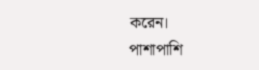করেন।
পাশাপাশি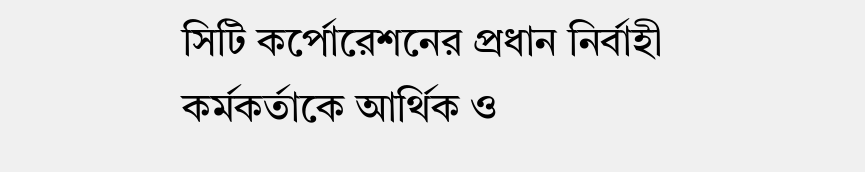সিটি কর্পোরেশনের প্রধান নির্বাহী কর্মকর্তাকে আর্থিক ও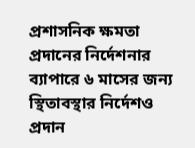প্রশাসনিক ক্ষমতা প্রদানের নির্দেশনার ব্যাপারে ৬ মাসের জন্য স্থিতাবস্থার নির্দেশও প্রদান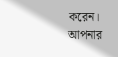করেন।
আপনার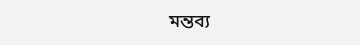মন্তব্য